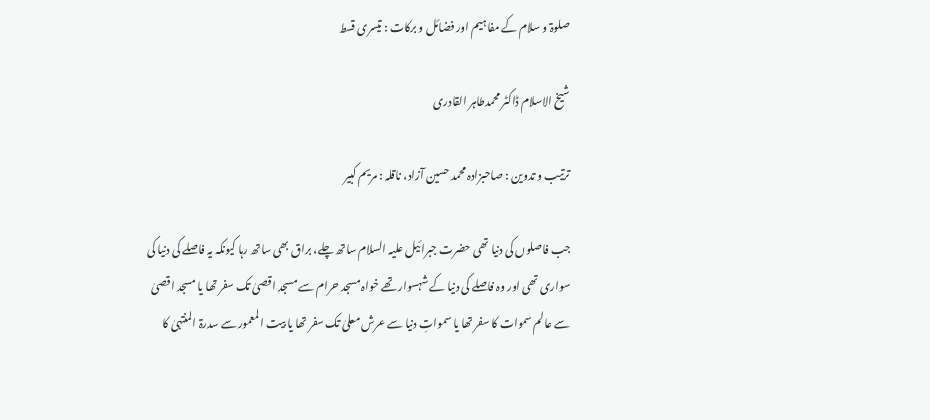صلوۃ و سلام کے مفاہیم اور فضائل و برکات : تیسری قسط

شیخ الاسلام ڈاکٹر محمدطاہر القادری

ترتیب و تدوین : صاحبزادہ محمد حسین آزاد، ناقلہ : مریم کبیر

جب فاصلوں کی دنیا تھی حضرت جبرائیل علیہ السلام ساتھ چلے، براق بھی ساتھ رہا کیونکہ یہ فاصلے کی دنیا کی سواری تھی اور وہ فاصلے کی دنیا کے شہسوار تھے خواہ مسجد حرام سے مسجد اقصیٰ تک سفر تھا یا مسجد اقصیٰ سے عالم سموات کا سفر تھا یا سمواتِ دنیا سے عرش معلیٰ تک سفر تھا یا بیت المعمور سے سدرۃ المنتہیٰ کا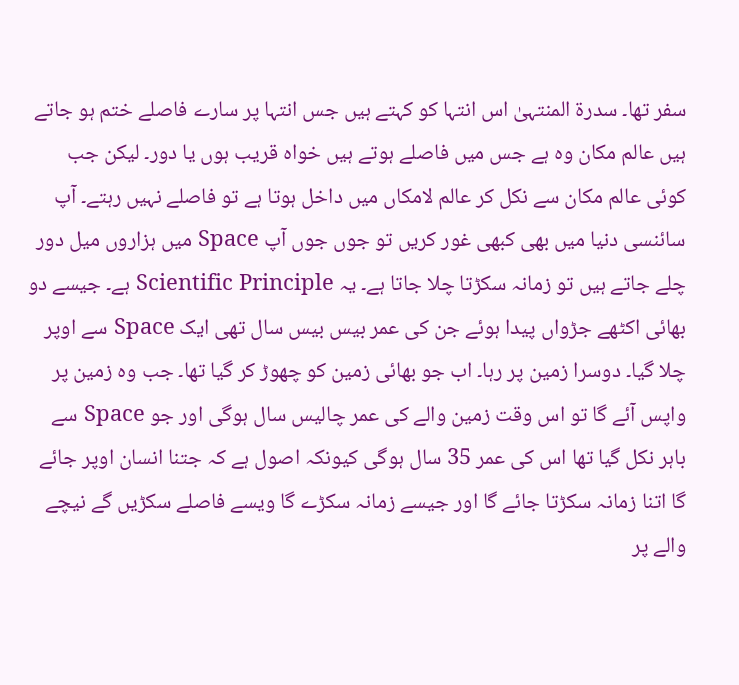سفر تھا۔ سدرۃ المنتہیٰ اس انتہا کو کہتے ہیں جس انتہا پر سارے فاصلے ختم ہو جاتے ہیں عالم مکان وہ ہے جس میں فاصلے ہوتے ہیں خواہ قریب ہوں یا دور۔ لیکن جب کوئی عالم مکان سے نکل کر عالم لامکاں میں داخل ہوتا ہے تو فاصلے نہیں رہتے۔ آپ سائنسی دنیا میں بھی کبھی غور کریں تو جوں جوں آپ Space میں ہزاروں میل دور چلے جاتے ہیں تو زمانہ سکڑتا چلا جاتا ہے۔ یہ Scientific Principle ہے۔ جیسے دو بھائی اکٹھے جڑواں پیدا ہوئے جن کی عمر بیس بیس سال تھی ایک Space سے اوپر چلا گیا۔ دوسرا زمین پر رہا۔ اب جو بھائی زمین کو چھوڑ کر گیا تھا۔ جب وہ زمین پر واپس آئے گا تو اس وقت زمین والے کی عمر چالیس سال ہوگی اور جو Space سے باہر نکل گیا تھا اس کی عمر 35 سال ہوگی کیونکہ اصول ہے کہ جتنا انسان اوپر جائے گا اتنا زمانہ سکڑتا جائے گا اور جیسے زمانہ سکڑے گا ویسے فاصلے سکڑیں گے نیچے والے پر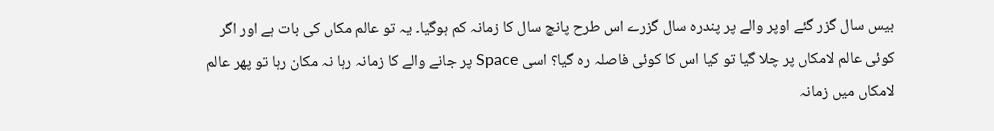بیس سال گزر گئے اوپر والے پر پندرہ سال گزرے اس طرح پانچ سال کا زمانہ کم ہوگیا۔ یہ تو عالم مکاں کی بات ہے اور اگر کوئی عالم لامکاں پر چلا گیا تو کیا اس کا کوئی فاصلہ رہ گیا؟ اسی Space پر جانے والے کا زمانہ رہا نہ مکان رہا تو پھر عالم لامکاں میں زمانہ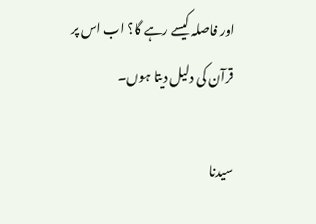اور فاصلہ کیسے رہے گا؟ اب اس پر قرآن کی دلیل دیتا ہوں۔

سیدنا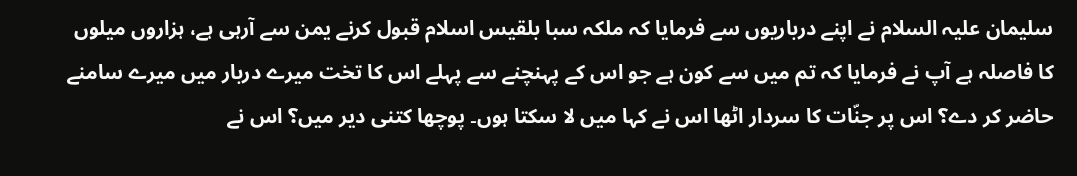سلیمان علیہ السلام نے اپنے درباریوں سے فرمایا کہ ملکہ سبا بلقیس اسلام قبول کرنے یمن سے آرہی ہے، ہزاروں میلوں کا فاصلہ ہے آپ نے فرمایا کہ تم میں سے کون ہے جو اس کے پہنچنے سے پہلے اس کا تخت میرے دربار میں میرے سامنے حاضر کر دے؟ اس پر جنّات کا سردار اٹھا اس نے کہا میں لا سکتا ہوں۔ پوچھا کتنی دیر میں؟ اس نے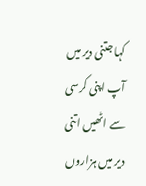کہا جتنی دیر میں آپ اپنی کرسی سے اٹھیں اتنی دیر میں ہزاروں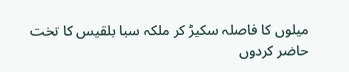میلوں کا فاصلہ سکیڑ کر ملکہ سبا بلقیس کا تخت حاضر کردوں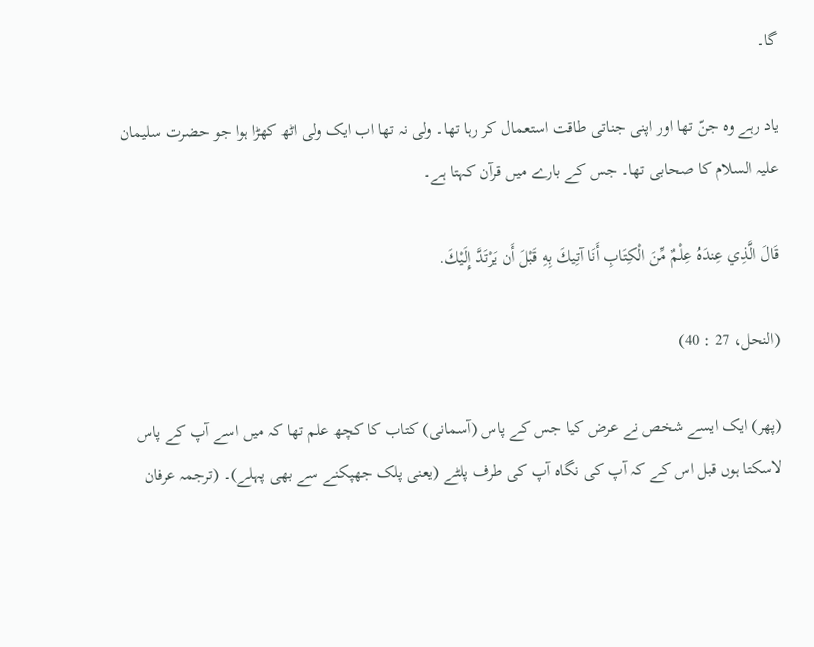گا۔

یاد رہے وہ جنّ تھا اور اپنی جناتی طاقت استعمال کر رہا تھا۔ ولی نہ تھا اب ایک ولی اٹھ کھڑا ہوا جو حضرت سلیمان علیہ السلام کا صحابی تھا۔ جس کے بارے میں قرآن کہتا ہے۔

قَالَ الَّذِي عِندَهُ عِلْمٌ مِّنَ الْكِتَابِ أَنَا آتِيكَ بِهِ قَبْلَ أَن يَرْتَدَّ إِلَيْكَ.

(النحل، 27 : 40)

(پھر) ایک ایسے شخص نے عرض کیا جس کے پاس (آسمانی) کتاب کا کچھ علم تھا کہ میں اسے آپ کے پاس لاسکتا ہوں قبل اس کے کہ آپ کی نگاہ آپ کی طرف پلٹے (یعنی پلک جھپکنے سے بھی پہلے)۔ (ترجمہ عرفان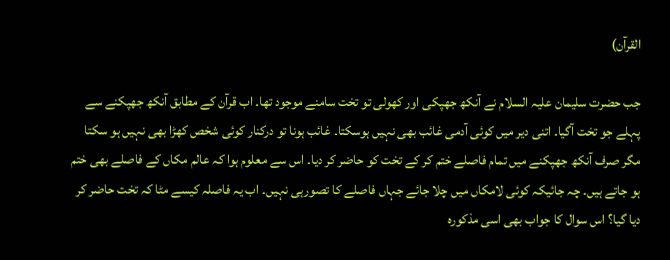القرآن)

جب حضرت سلیمان علیہ السلام نے آنکھ جھپکی اور کھولی تو تخت سامنے موجود تھا۔ اب قرآن کے مطابق آنکھ جھپکنے سے پہلے جو تخت آگیا۔ اتنی دیر میں کوئی آدمی غائب بھی نہیں ہوسکتا۔ غائب ہونا تو درکنار کوئی شخص کھڑا بھی نہیں ہو سکتا مگر صرف آنکھ جھپکنے میں تمام فاصلے ختم کر کے تخت کو حاضر کر دیا۔ اس سے معلوم ہوا کہ عالم مکاں کے فاصلے بھی ختم ہو جاتے ہیں۔ چہ جائیکہ کوئی لامکاں میں چلا جائے جہاں فاصلے کا تصورہی نہیں۔ اب یہ فاصلہ کیسے مٹا کہ تخت حاضر کر دیا گیا؟ اس سوال کا جواب بھی اسی مذکورہ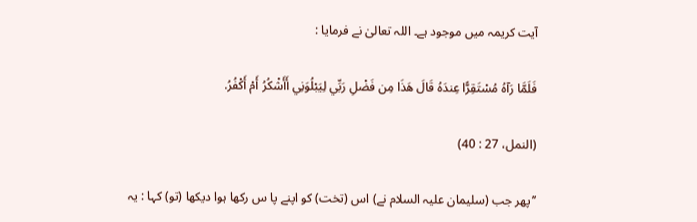آیت کریمہ میں موجود ہے۔ اللہ تعالیٰ نے فرمایا :

فَلَمَّا رَآهُ مُسْتَقِرًّا عِندَهُ قَالَ هَذَا مِن فَضْلِ رَبِّي لِيَبْلُوَنِي أَأَشْكُرُ أَمْ أَكْفُرُ.

(النمل، 27 : 40)

’’پھر جب (سلیمان علیہ السلام نے) اس (تخت) کو اپنے پا س رکھا ہوا دیکھا (تو) کہا : یہ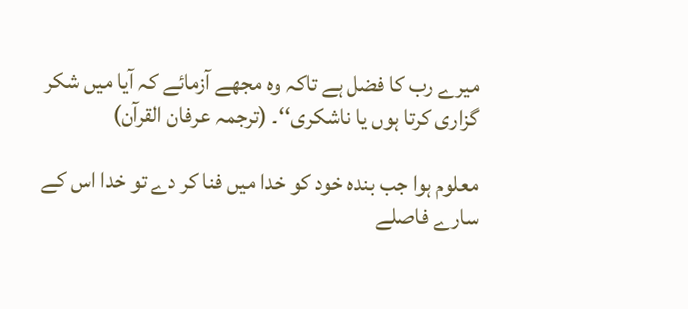میرے رب کا فضل ہے تاکہ وہ مجھے آزمائے کہ آیا میں شکر گزاری کرتا ہوں یا ناشکری‘‘۔ (ترجمہ عرفان القرآن)

معلوم ہوا جب بندہ خود کو خدا میں فنا کر دے تو خدا اس کے سارے فاصلے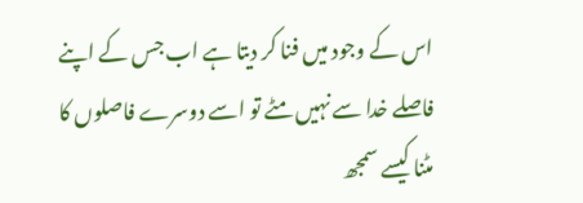اس کے وجود میں فنا کر دیتا ہے اب جس کے اپنے فاصلے خدا سے نہیں مٹے تو اسے دوسرے فاصلوں کا مٹنا کیسے سمجھ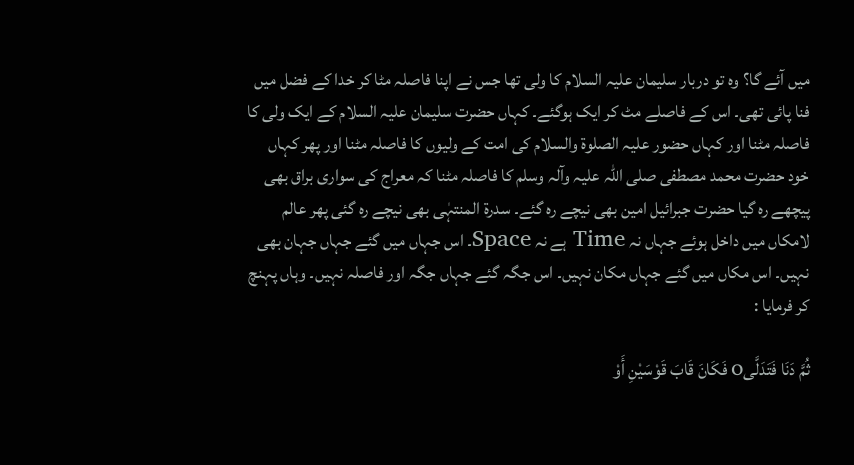میں آئے گا؟ وہ تو دربار سلیمان علیہ السلام کا ولی تھا جس نے اپنا فاصلہ مٹا کر خدا کے فضل میں فنا پائی تھی۔ اس کے فاصلے مٹ کر ایک ہوگئے۔ کہاں حضرت سلیمان علیہ السلام کے ایک ولی کا فاصلہ مٹنا اور کہاں حضور علیہ الصلوۃ والسلام کی امت کے ولیوں کا فاصلہ مٹنا اور پھر کہاں خود حضرت محمد مصطفی صلی اللہ علیہ وآلہ وسلم کا فاصلہ مٹنا کہ معراج کی سواری براق بھی پیچھے رہ گیا حضرت جبرائیل امین بھی نیچے رہ گئے۔ سدرۃ المنتہٰی بھی نیچے رہ گئی پھر عالم لامکاں میں داخل ہوئے جہاں نہ Time ہے نہ Space۔ اس جہاں میں گئے جہاں جہان بھی نہیں۔ اس مکاں میں گئے جہاں مکان نہیں۔ اس جگہ گئے جہاں جگہ اور فاصلہ نہیں۔ وہاں پہنچ کر فرمایا :

ثُمَّ دَنَا فَتَدَلَّىO فَكَانَ قَابَ قَوْسَيْنِ أَوْ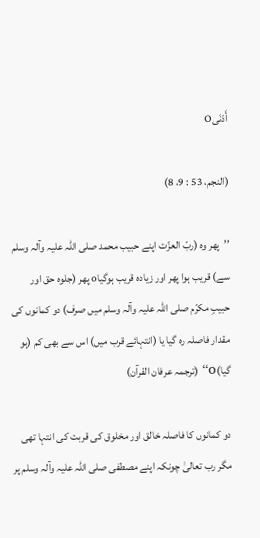أَدْنَىO

(النجم، 53 : 9، 8)

’’پھر وہ (ربّ العزّت اپنے حبیب محمد صلی اللہ علیہ وآلہ وسلم سے) قریب ہوا پھر اور زیادہ قریب ہوگیاo پھر (جلوہ حق اور حبیبِ مکرّم صلی اللہ علیہ وآلہ وسلم میں صرف) دو کمانوں کی مقدار فاصلہ رہ گیا یا (انتہائے قرب میں) اس سے بھی کم (ہو گیا)o‘‘ (ترجمہ عرفان القرآن)

دو کمانوں کا فاصلہ خالق اور مخلوق کی قربت کی انتہا تھی مگر رب تعالیٰ چونکہ اپنے مصطفی صلی اللہ علیہ وآلہ وسلم پر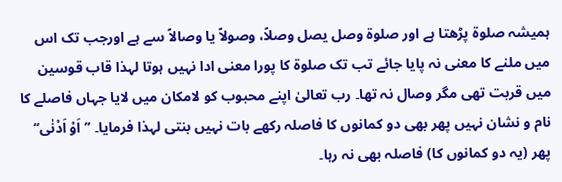ہمیشہ صلوۃ پڑھتا ہے اور صلوۃ وصل یصل وصلاً، وصولاً یا وصالاً سے ہے اورجب تک اس میں ملنے کا معنی نہ پایا جائے تب تک صلوۃ کا پورا معنی ادا نہیں ہوتا لہذا قاب قوسین میں قربت تھی مگر وصال نہ تھا۔ رب تعالیٰ اپنے محبوب کو لامکان میں لایا جہاں فاصلے کا نام و نشان نہیں پھر بھی دو کمانوں کا فاصلہ رکھے بات نہیں بنتی لہذا فرمایا۔ ’’اَوْ اَدْنٰی‘‘ پھر (یہ دو کمانوں کا) فاصلہ بھی نہ رہا۔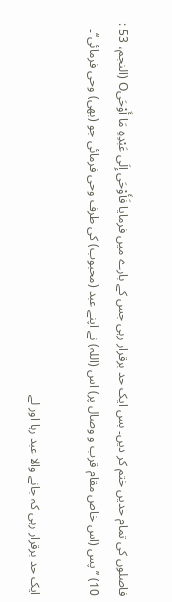فاصلوں کی تمام حدیں ختم کر دیں۔ بس ایک حد برقرار رہی جس کے بارے میں فرمایا فَأَوْحَى إِلَى عَبْدِهِ مَا أَوْحَىO (النجم، 53 : 10) ’’پس (اس خاص مقام قرب و وصال پر) اس (اللہ) نے اپنے عبد (محبوب) کی طرف وحی فرمائی جو (بھی) وحی فرمائی‘‘۔

ایک حد برقرار رہی کہ جانے والا عبد رہا اور لے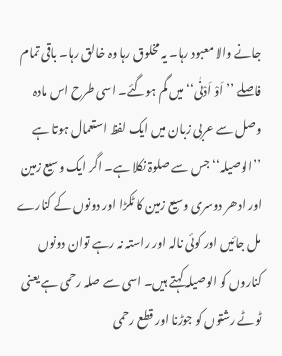جانے والا معبود رہا۔ یہ مخلوق رہا وہ خالق رہا۔ باقی تمام فاصلے ’’اَوْ اَدْنٰی‘‘ میں گم ہوگئے۔ اسی طرح اس مادہ وصل سے عربی زبان میں ایک لفظ استعمال ہوتا ہے ’’الوصیلہ‘‘ جس سے صلوۃ نکلا ہے۔ اگر ایک وسیع زمین اور ادھر دوسری وسیع زمین کا ٹکڑا اور دونوں کے کنارے مل جائیں اور کوئی نالہ اور راستہ نہ رہے توان دونوں کناروں کو الوصیلہ کہتے ہیں۔ اسی سے صلہ رحمی ہے یعنی ٹوٹے رشتوں کو جوڑنا اور قطع رحمی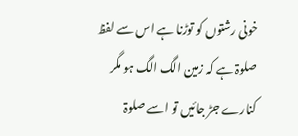خونی رشتوں کو توڑنا ہے اس سے لفظ صلوۃ ہے کہ زمین الگ الگ ہو مگر کنارے جڑ جائیں تو اسے صلوۃ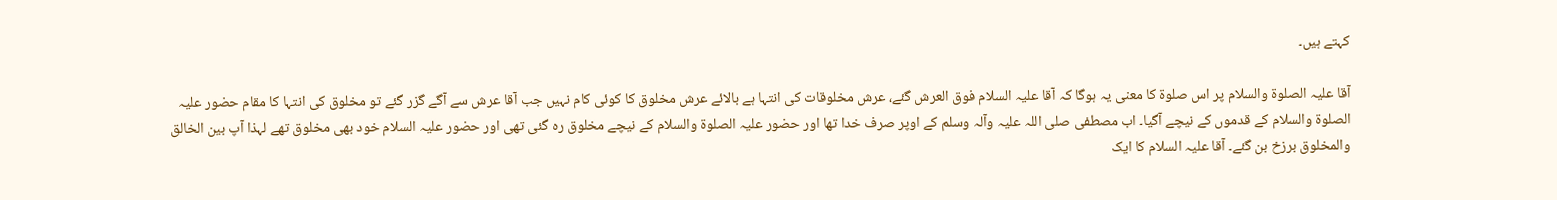کہتے ہیں۔

آقا علیہ الصلوۃ والسلام پر اس صلوۃ کا معنی یہ ہوگا کہ آقا علیہ السلام فوق العرش گئے، عرش مخلوقات کی انتہا ہے بالائے عرش مخلوق کا کوئی کام نہیں جب آقا عرش سے آگے گزر گئے تو مخلوق کی انتہا کا مقام حضور علیہ الصلوۃ والسلام کے قدموں کے نیچے آگیا۔ اب مصطفی صلی اللہ علیہ وآلہ وسلم کے اوپر صرف خدا تھا اور حضور علیہ الصلوۃ والسلام کے نیچے مخلوق رہ گئی تھی اور حضور علیہ السلام خود بھی مخلوق تھے لہذا آپ بین الخالق والمخلوق برزخ بن گئے۔ آقا علیہ السلام کا ایک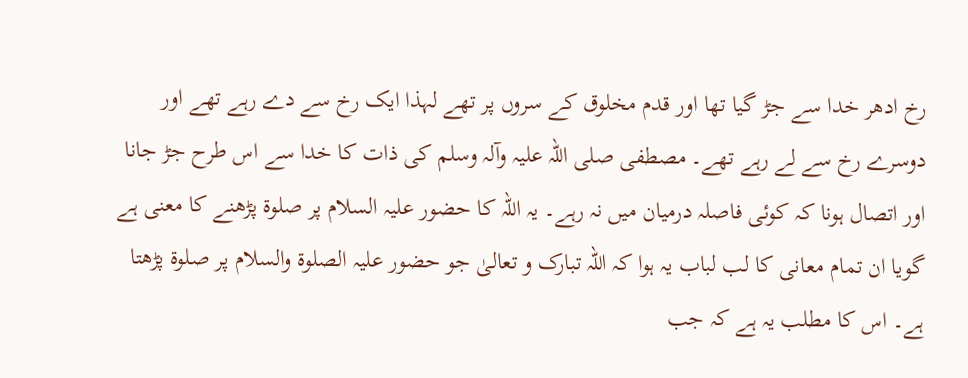رخ ادھر خدا سے جڑ گیا تھا اور قدم مخلوق کے سروں پر تھے لہذا ایک رخ سے دے رہے تھے اور دوسرے رخ سے لے رہے تھے۔ مصطفی صلی اللہ علیہ وآلہ وسلم کی ذات کا خدا سے اس طرح جڑ جانا اور اتصال ہونا کہ کوئی فاصلہ درمیان میں نہ رہے۔ یہ اللہ کا حضور علیہ السلام پر صلوۃ پڑھنے کا معنی ہے گویا ان تمام معانی کا لب لباب یہ ہوا کہ اللہ تبارک و تعالیٰ جو حضور علیہ الصلوۃ والسلام پر صلوۃ پڑھتا ہے۔ اس کا مطلب یہ ہے کہ جب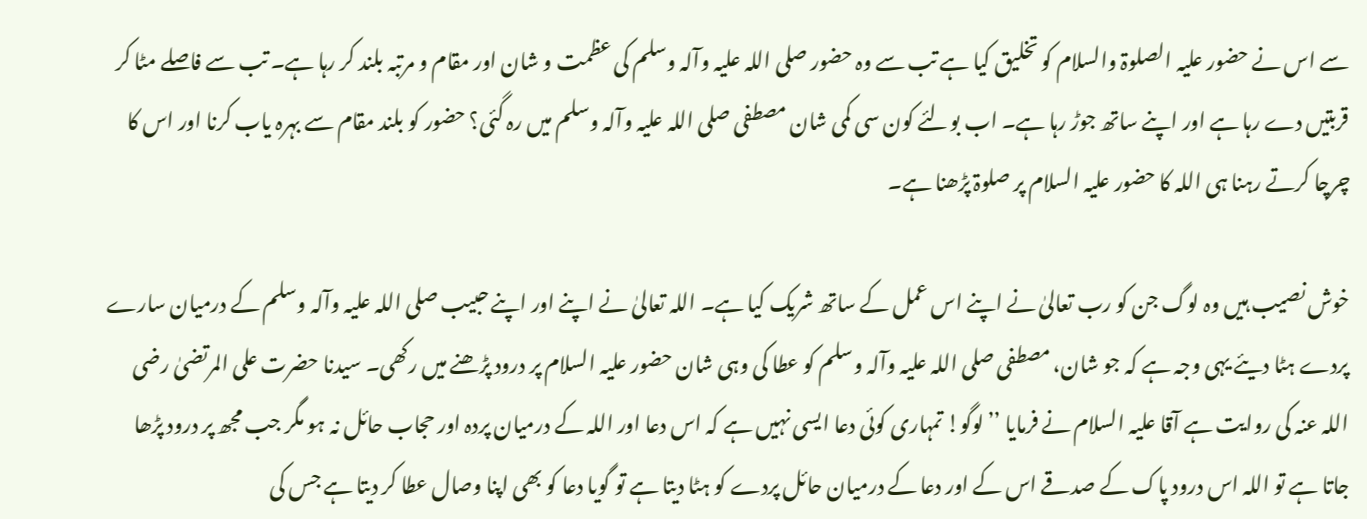سے اس نے حضور علیہ الصلوۃ والسلام کو تخلیق کیا ہے تب سے وہ حضور صلی اللہ علیہ وآلہ وسلم کی عظمت و شان اور مقام و مرتبہ بلند کر رہا ہے۔ تب سے فاصلے مٹا کر قربتیں دے رہا ہے اور اپنے ساتھ جوڑ رہا ہے۔ اب بولئے کون سی کمی شان مصطفی صلی اللہ علیہ وآلہ وسلم میں رہ گئی؟ حضور کو بلند مقام سے بہرہ یاب کرنا اور اس کا چرچا کرتے رہنا ہی اللہ کا حضور علیہ السلام پر صلوۃ پڑھنا ہے۔

خوش نصیب ہیں وہ لوگ جن کو رب تعالیٰ نے اپنے اس عمل کے ساتھ شریک کیا ہے۔ اللہ تعالیٰ نے اپنے اور اپنے حبیب صلی اللہ علیہ وآلہ وسلم کے درمیان سارے پردے ہٹا دیئے یہی وجہ ہے کہ جو شان، مصطفی صلی اللہ علیہ وآلہ وسلم کو عطا کی وہی شان حضور علیہ السلام پر درود پڑھنے میں رکھی۔ سیدنا حضرت علی المرتضیٰ رضی اللہ عنہ کی روایت ہے آقا علیہ السلام نے فرمایا ’’لوگو! تمہاری کوئی دعا ایسی نہیں ہے کہ اس دعا اور اللہ کے درمیان پردہ اور حجاب حائل نہ ہو مگر جب مجھ پر درود پڑھا جاتا ہے تو اللہ اس درود پاک کے صدقے اس کے اور دعا کے درمیان حائل پردے کو ہٹا دیتا ہے تو گویا دعا کو بھی اپنا وصال عطا کر دیتا ہے جس کی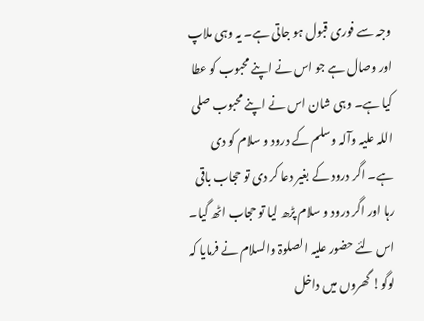وجہ سے فوری قبول ہو جاتی ہے۔ یہ وہی ملاپ اور وصال ہے جو اس نے اپنے محبوب کو عطا کیا ہے۔ وہی شان اس نے اپنے محبوب صلی اللہ علیہ وآلہ وسلم کے درود و سلام کو دی ہے۔ اگر درود کے بغیر دعا کر دی تو حجاب باقی رہا اور اگر درود و سلام پڑھ لیا تو حجاب اٹھ گیا۔ اس لئے حضور علیہ الصلوۃ والسلام نے فرمایا کہ لوگو! گھروں میں داخل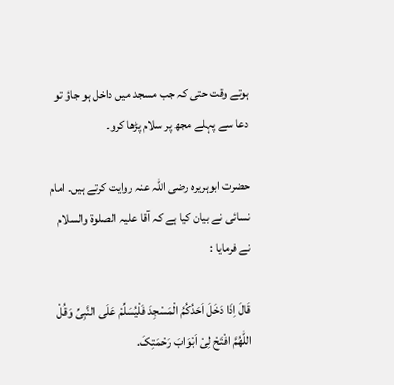ہوتے وقت حتی کہ جب مسجد میں داخل ہو جاؤ تو دعا سے پہلے مجھ پر سلام پڑھا کرو۔

حضرت ابوہریرہ رضی اللہ عنہ روایت کرتے ہیں۔ امام نسائی نے بیان کیا ہے کہ آقا علیہ الصلوۃ والسلام نے فرمایا :

قَالَ اِذَا دَخَلَ اَحَدُکُمُ الْمَسْجِدَ فَلْيُسَلِّمْ عَلَی النَّبِیِّ وَقُلْ اللّٰهُمَّ افْتَحْ لِیْ اَبْوَابَ رَحْمَتِکَ.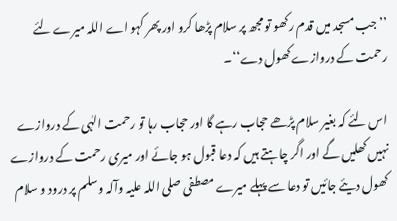’’جب مسجد میں قدم رکھو تو مجھ پر سلام پڑھا کرو اور پھر کہو اے اللہ میرے لئے رحمت کے دروازے کھول دے‘‘۔

اس لئے کہ بغیر سلام پڑھے حجاب رہے گا اور حجاب رہا تو رحمت الہٰی کے دروازے نہیں کھلیں گے اور اگر چاہتے ہیں کہ دعا قبول ہو جائے اور میری رحمت کے دروازے کھول دیئے جائیں تو دعا سے پہلے میرے مصطفی صلی اللہ علیہ وآلہ وسلم پر درود و سلام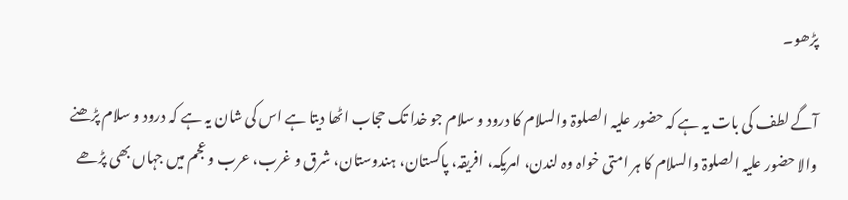پڑھو۔

آگے لطف کی بات یہ ہے کہ حضور علیہ الصلوۃ والسلام کا درود و سلام جو خدا تک حجاب اٹھا دیتا ہے اس کی شان یہ ہے کہ درود و سلام پڑھنے والا حضور علیہ الصلوۃ والسلام کا ہر امتی خواہ وہ لندن، امریکہ، افریقہ، پاکستان، ہندوستان، شرق و غرب، عرب و عجم میں جہاں بھی پڑھے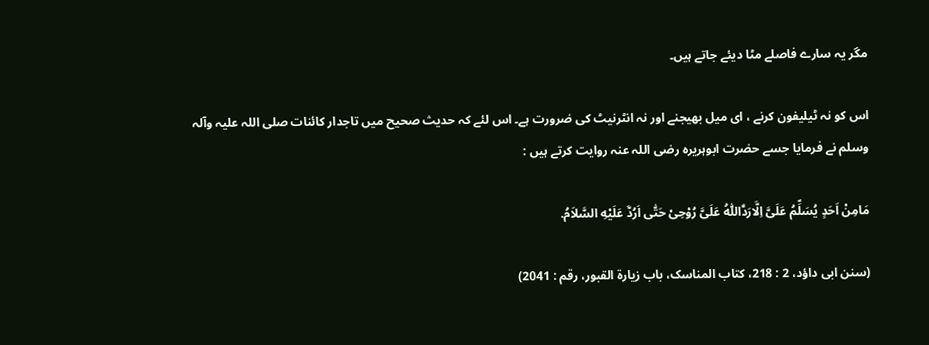مگر یہ سارے فاصلے مٹا دیئے جاتے ہیں۔

اس کو نہ ٹیلیفون کرنے ، ای میل بھیجنے اور نہ انٹرنیٹ کی ضرورت ہے۔ اس لئے کہ حدیث صحیح میں تاجدار کائنات صلی اللہ علیہ وآلہ وسلم نے فرمایا جسے حضرت ابوہریرہ رضی اللہ عنہ روایت کرتے ہیں :

مَامِنْ اَحَدٍ يُسَلِّمُ عَلَیَّ اِلَّارَدَّاللّٰهُ عَلَیَّ رُوْحِیْ حَتّٰی اَرُدَّ عَلَيْهِ السَّلاَمُ.

(سنن ابی داؤد، 2 : 218، کتاب المناسک، باب زيارة القبور، رقم : 2041)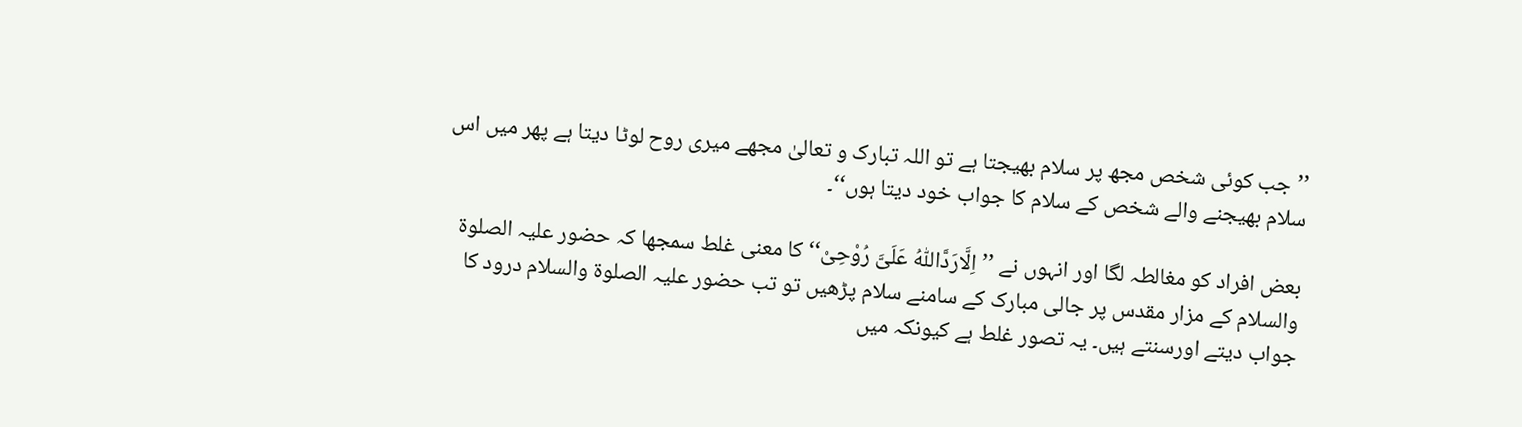’’جب کوئی شخص مجھ پر سلام بھیجتا ہے تو اللہ تبارک و تعالیٰ مجھے میری روح لوٹا دیتا ہے پھر میں اس سلام بھیجنے والے شخص کے سلام کا جواب خود دیتا ہوں‘‘۔

بعض افراد کو مغالطہ لگا اور انہوں نے ’’اِلَّارَدَّاللّٰہُ عَلَیَّ رُوْحِیْ‘‘ کا معنی غلط سمجھا کہ حضور علیہ الصلوۃ والسلام کے مزار مقدس پر جالی مبارک کے سامنے سلام پڑھیں تو تب حضور علیہ الصلوۃ والسلام درود کا جواب دیتے اورسنتے ہیں۔ یہ تصور غلط ہے کیونکہ میں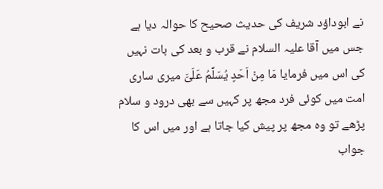نے ابوداؤد شریف کی حدیث صحیح کا حوالہ دیا ہے جس میں آقا علیہ السلام نے قرب و بعد کی بات نہیں کی اس میں فرمایا مَا مِنْ اَحَدٍ يُسَلِّمُ عَلَیَّ میری ساری امت میں کوئی فرد مجھ پر کہیں سے بھی درود و سلام پڑھے تو وہ مجھ پر پیش کیا جاتا ہے اور میں اس کا جواب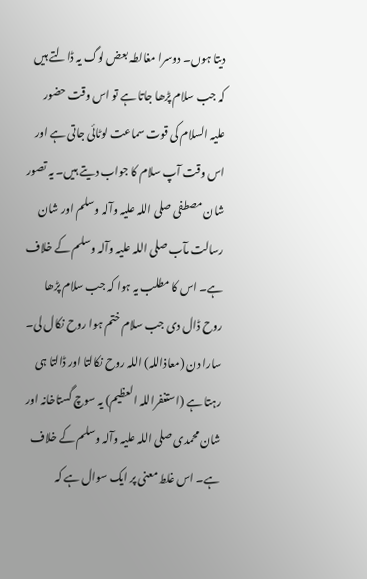دیتا ہوں۔ دوسرا مغالطہ بعض لوگ یہ ڈالتے ہیں کہ جب سلام پڑھا جاتا ہے تو اس وقت حضور علیہ السلام کی قوت سماعت لوٹائی جاتی ہے اور اس وقت آپ سلام کا جواب دیتے ہیں۔ یہ تصور شان مصطفی صلی اللہ علیہ وآلہ وسلم اور شان رسالت مآب صلی اللہ علیہ وآلہ وسلم کے خلاف ہے۔ اس کا مطلب یہ ہوا کہ جب سلام پڑھا روح ڈال دی جب سلام ختم ہوا روح نکال لی۔ سارا دن (معاذاللہ) اللہ روح نکالتا اور ڈالتا ہی رہتا ہے (استغفراللہ العظیم) یہ سوچ گستاخانہ اور شان محمدی صلی اللہ علیہ وآلہ وسلم کے خلاف ہے۔ اس غلط معنی پر ایک سوال ہے کہ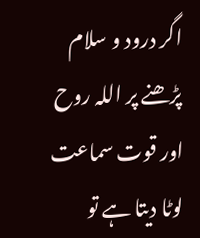اگر درود و سلام پڑھنے پر اللہ روح اور قوت سماعت لوٹا دیتا ہے تو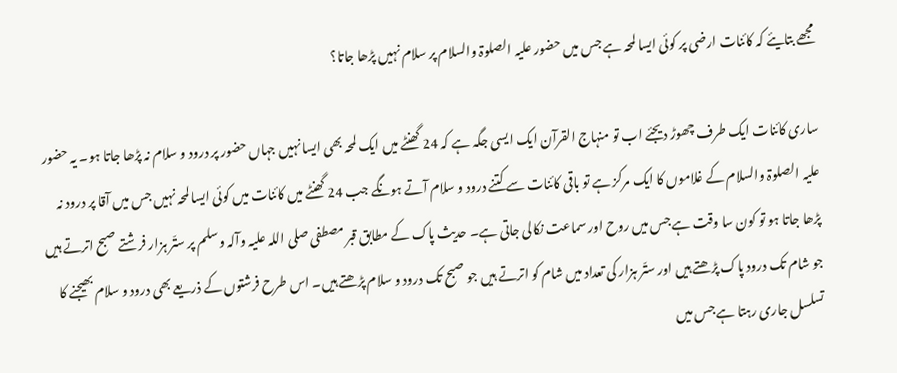مجھے بتایئے کہ کائنات ارضی پر کوئی ایسا لمحہ ہے جس میں حضور علیہ الصلوۃ والسلام پر سلام نہیں پڑھا جاتا؟

ساری کائنات ایک طرف چھوڑ دیجئے اب تو منہاج القرآن ایک ایسی جگہ ہے کہ 24 گھنٹے میں ایک لمحہ بھی ایسا نہیں جہاں حضور پر درود و سلام نہ پڑھا جاتا ہو۔ یہ حضور علیہ الصلوۃ والسلام کے غلاموں کا ایک مرکز ہے تو باقی کائنات سے کتنے درود و سلام آتے ہونگے جب 24 گھنٹے میں کائنات میں کوئی ایسا لمحہ نہیں جس میں آقا پر درود نہ پڑھا جاتا ہو تو کون سا وقت ہے جس میں روح اور سماعت نکالی جاتی ہے۔ حدیث پاک کے مطابق قبر مصطفی صلی اللہ علیہ وآلہ وسلم پر ستّر ہزار فرشتے صبح اترتے ہیں جو شام تک درود پاک پڑھتے ہیں اور ستّر ہزار کی تعداد میں شام کو اترتے ہیں جو صبح تک درود و سلام پڑھتے ہیں۔ اس طرح فرشتوں کے ذریعے بھی درود و سلام بھیجنے کا تسلسل جاری رہتا ہے جس میں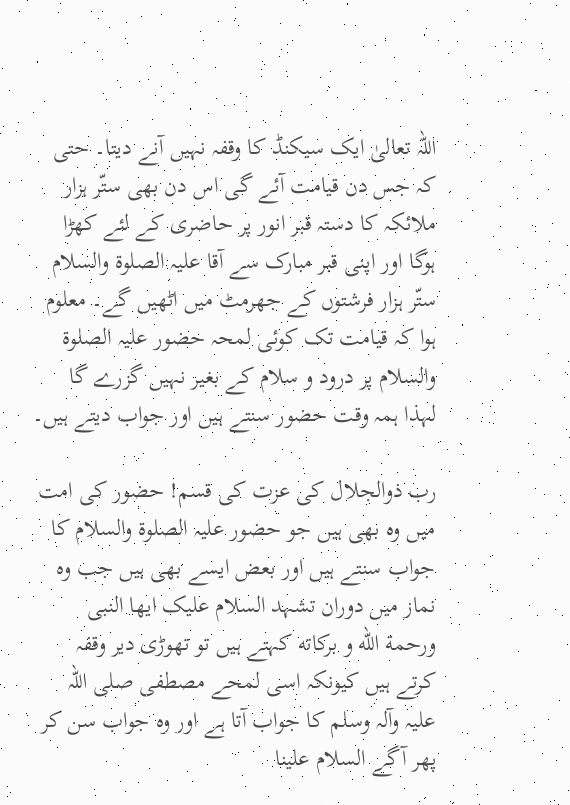اللہ تعالیٰ ایک سیکنڈ کا وقفہ نہیں آنے دیتا۔ حتی کہ جس دن قیامت آئے گی اس دن بھی ستّر ہزار ملائکہ کا دستہ قبر انور پر حاضری کے لئے کھڑا ہوگا اور اپنی قبر مبارک سے آقا علیہ الصلوۃ والسلام ستّر ہزار فرشتوں کے جھرمٹ میں اٹھیں گے۔ معلوم ہوا کہ قیامت تک کوئی لمحہ حضور علیہ الصلوۃ والسلام پر درود و سلام کے بغیر نہیں گزرے گا لہذا ہمہ وقت حضور سنتے ہیں اور جواب دیتے ہیں۔

رب ذوالجلال کی عزت کی قسم! حضور کی امت میں وہ بھی ہیں جو حضور علیہ الصلوۃ والسلام کا جواب سنتے ہیں اور بعض ایسے بھی ہیں جب وہ نماز میں دوران تشہد السلام عليک ايها النبی ورحمة الله و برکاته کہتے ہیں تو تھوڑی دیر وقفہ کرتے ہیں کیونکہ اسی لمحے مصطفی صلی اللہ علیہ وآلہ وسلم کا جواب آتا ہے اور وہ جواب سن کر پھر آگے السلام علينا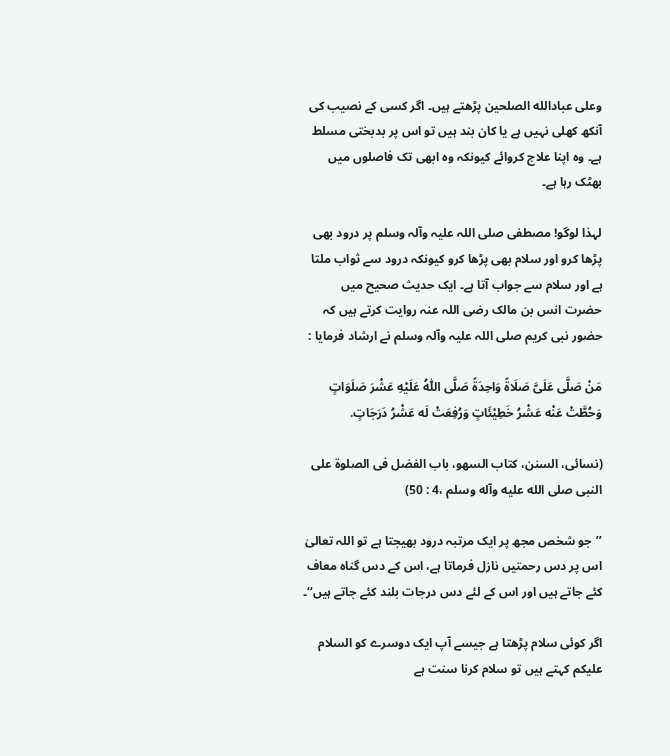وعلی عبادالله الصلحين پڑھتے ہیں۔ اگر کسی کے نصیب کی آنکھ کھلی نہیں ہے یا کان بند ہیں تو اس پر بدبختی مسلط ہے۔ وہ اپنا علاج کروائے کیونکہ وہ ابھی تک فاصلوں میں بھٹک رہا ہے۔

لہذا لوگو! مصطفی صلی اللہ علیہ وآلہ وسلم پر درود بھی پڑھا کرو اور سلام بھی پڑھا کرو کیونکہ درود سے ثواب ملتا ہے اور سلام سے جواب آتا ہے۔ ایک حدیث صحیح میں حضرت انس بن مالک رضی اللہ عنہ روایت کرتے ہیں کہ حضور نبی کریم صلی اللہ علیہ وآلہ وسلم نے ارشاد فرمایا :

مَنْ صَلَّی عَلَیَّ صَلَاةً وَاحِدَةً صَلَّی اللّٰهُ عَلَيْهِ عَشْرَ صَلَوَاتٍ وَحُطَّتْ عَنْه عَشْرُ خَطِيْئَاتٍ وَرُفِعَتْ لَه عَشْرُ دَرَجَاتٍ.

(نسائی، السنن، کتاب السهو، باب الفضل فی الصلوة علی النبی صلی الله عليه وآله وسلم ،4 : 50)

’’جو شخص مجھ پر ایک مرتبہ درود بھیجتا ہے تو اللہ تعالیٰ اس پر دس رحمتیں نازل فرماتا ہے، اس کے دس گناہ معاف کئے جاتے ہیں اور اس کے لئے دس درجات بلند کئے جاتے ہیں‘‘۔

اگر کوئی سلام پڑھتا ہے جیسے آپ ایک دوسرے کو السلام علیکم کہتے ہیں تو سلام کرنا سنت ہے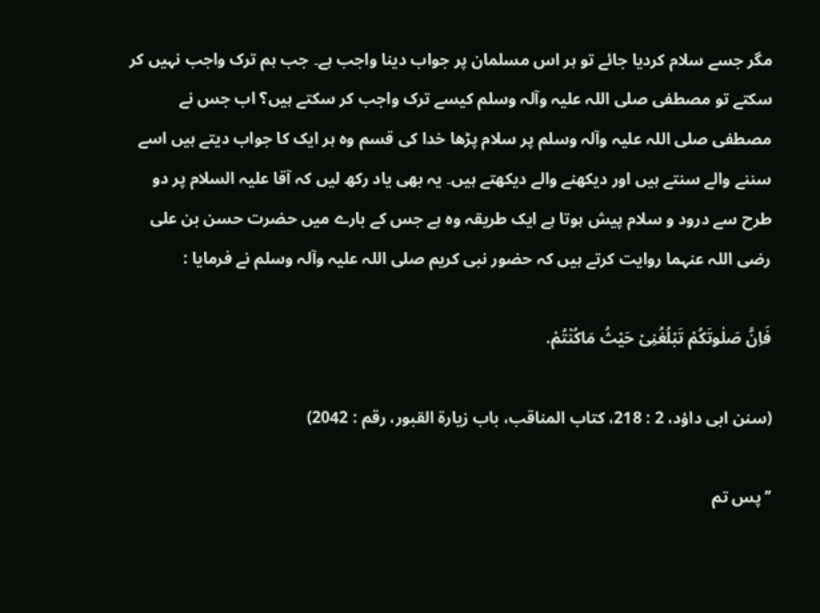مگر جسے سلام کردیا جائے تو ہر اس مسلمان پر جواب دینا واجب ہے۔ جب ہم ترک واجب نہیں کر سکتے تو مصطفی صلی اللہ علیہ وآلہ وسلم کیسے ترک واجب کر سکتے ہیں؟ اب جس نے مصطفی صلی اللہ علیہ وآلہ وسلم پر سلام پڑھا خدا کی قسم وہ ہر ایک کا جواب دیتے ہیں اسے سننے والے سنتے ہیں اور دیکھنے والے دیکھتے ہیں۔ یہ بھی یاد رکھ لیں کہ آقا علیہ السلام پر دو طرح سے درود و سلام پیش ہوتا ہے ایک طریقہ وہ ہے جس کے بارے میں حضرت حسن بن علی رضی اللہ عنہما روایت کرتے ہیں کہ حضور نبی کریم صلی اللہ علیہ وآلہ وسلم نے فرمایا :

فَاِنَّ صَلٰوتَکُمْ تَبْلُغُنِیْ حَيْثُ مَاکُنْتُمْ.

(سنن ابی داؤد، 2 : 218، کتاب المناقب، باب زيارة القبور، رقم : 2042)

’’پس تم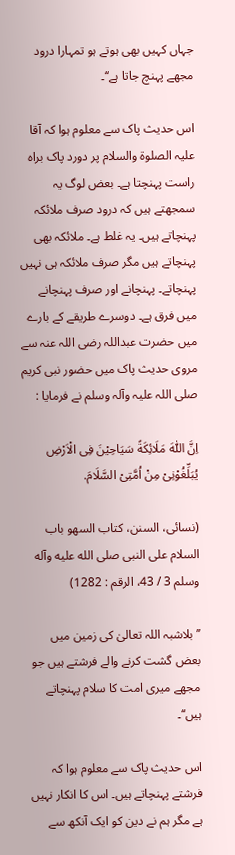جہاں کہیں بھی ہوتے ہو تمہارا درود مجھے پہنچ جاتا ہے‘‘۔

اس حدیث پاک سے معلوم ہوا کہ آقا علیہ الصلوۃ والسلام پر دورد پاک براہ راست پہنچتا ہے۔ بعض لوگ یہ سمجھتے ہیں کہ درود صرف ملائکہ پہنچاتے ہیں۔ یہ غلط ہے۔ ملائکہ بھی پہنچاتے ہیں مگر صرف ملائکہ ہی نہیں پہنچاتے۔ پہنچانے اور صرف پہنچانے میں فرق ہے۔ دوسرے طریقے کے بارے میں حضرت عبداللہ رضی اللہ عنہ سے مروی حدیث پاک میں حضور نبی کریم صلی اللہ علیہ وآلہ وسلم نے فرمایا :

اِنَّ اللّٰهَ مَلَائِکَةً سَيَاحِيْنَ فِی الْاَرْضِ يُبَلِّغُوْنِیْ مِنْ اُمَّتِیْ السَّلَامَ.

(نسائی، السنن، کتاب السهو باب السلام علی النبی صلی الله عليه وآله وسلم 3 / 43، الرقم : 1282)

’’بلاشبہ اللہ تعالیٰ کی زمین میں بعض گشت کرنے والے فرشتے ہیں جو مجھے میری امت کا سلام پہنچاتے ہیں‘‘۔

اس حدیث پاک سے معلوم ہوا کہ فرشتے پہنچاتے ہیں۔ اس کا انکار نہیں ہے مگر ہم نے دین کو ایک آنکھ سے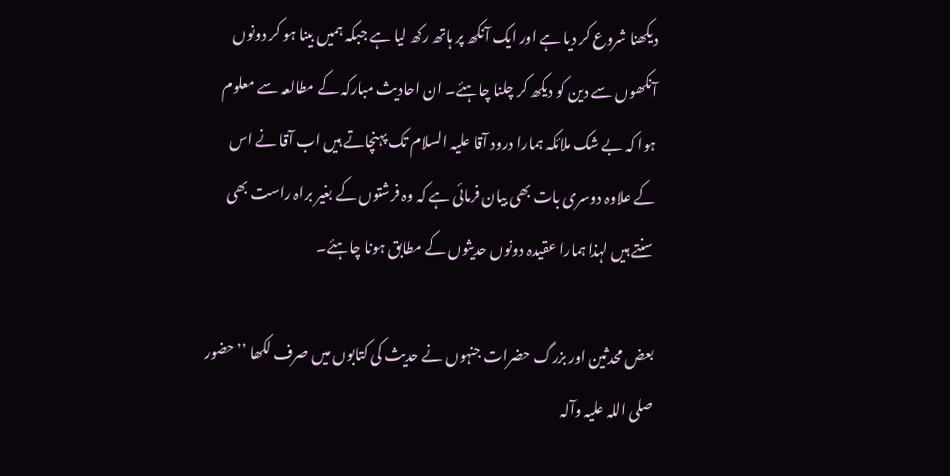دیکھنا شروع کر دیا ہے اور ایک آنکھ پر ہاتھ رکھ لیا ہے جبکہ ہمیں بینا ہو کر دونوں آنکھوں سے دین کو دیکھ کر چلنا چاہئے۔ ان احادیث مبارکہ کے مطالعہ سے معلوم ہوا کہ بے شک ملائکہ ہمارا درود آقا علیہ السلام تک پہنچاتے ہیں اب آقا نے اس کے علاوہ دوسری بات بھی بیان فرمائی ہے کہ وہ فرشتوں کے بغیر براہ راست بھی سنتے ہیں لہذا ہمارا عقیدہ دونوں حدیثوں کے مطابق ہونا چاہئے۔

بعض محدثین اور بزرگ حضرات جنہوں نے حدیث کی کتابوں میں صرف لکھا ’’حضور صلی اللہ علیہ وآلہ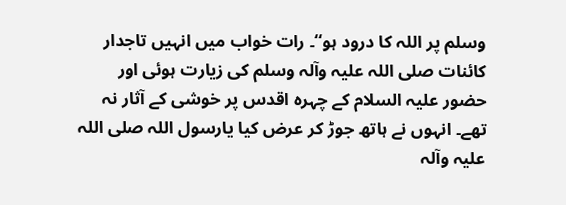وسلم پر اللہ کا درود ہو‘‘۔ رات خواب میں انہیں تاجدار کائنات صلی اللہ علیہ وآلہ وسلم کی زیارت ہوئی اور حضور علیہ السلام کے چہرہ اقدس پر خوشی کے آثار نہ تھے۔ انہوں نے ہاتھ جوڑ کر عرض کیا یارسول اللہ صلی اللہ علیہ وآلہ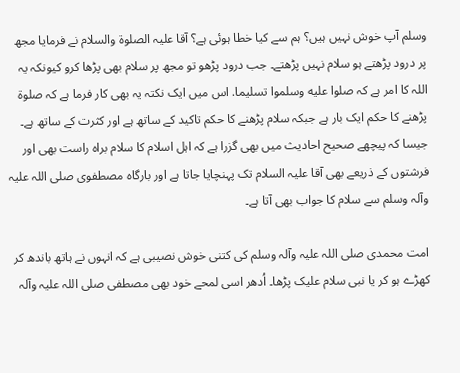وسلم آپ خوش نہیں ہیں؟ ہم سے کیا خطا ہوئی ہے؟ آقا علیہ الصلوۃ والسلام نے فرمایا مجھ پر درود پڑھتے ہو سلام نہیں پڑھتے۔ جب درود پڑھو تو مجھ پر سلام بھی پڑھا کرو کیونکہ یہ اللہ کا امر ہے کہ صلوا عليه وسلموا تسليما. اس میں ایک نکتہ یہ بھی کار فرما ہے کہ صلوۃ پڑھنے کا حکم ایک بار ہے جبکہ سلام پڑھنے کا حکم تاکید کے ساتھ ہے اور کثرت کے ساتھ ہے۔ جیسا کہ پیچھے صحیح احادیث میں بھی گزرا ہے کہ اہل اسلام کا سلام براہ راست بھی اور فرشتوں کے ذریعے بھی آقا علیہ السلام تک پہنچایا جاتا ہے اور بارگاہ مصطفوی صلی اللہ علیہ وآلہ وسلم سے سلام کا جواب بھی آتا ہے۔

امت محمدی صلی اللہ علیہ وآلہ وسلم کی کتنی خوش نصیبی ہے کہ انہوں نے ہاتھ باندھ کر کھڑے ہو کر یا نبی سلام علیک پڑھا۔ اُدھر اسی لمحے خود بھی مصطفی صلی اللہ علیہ وآلہ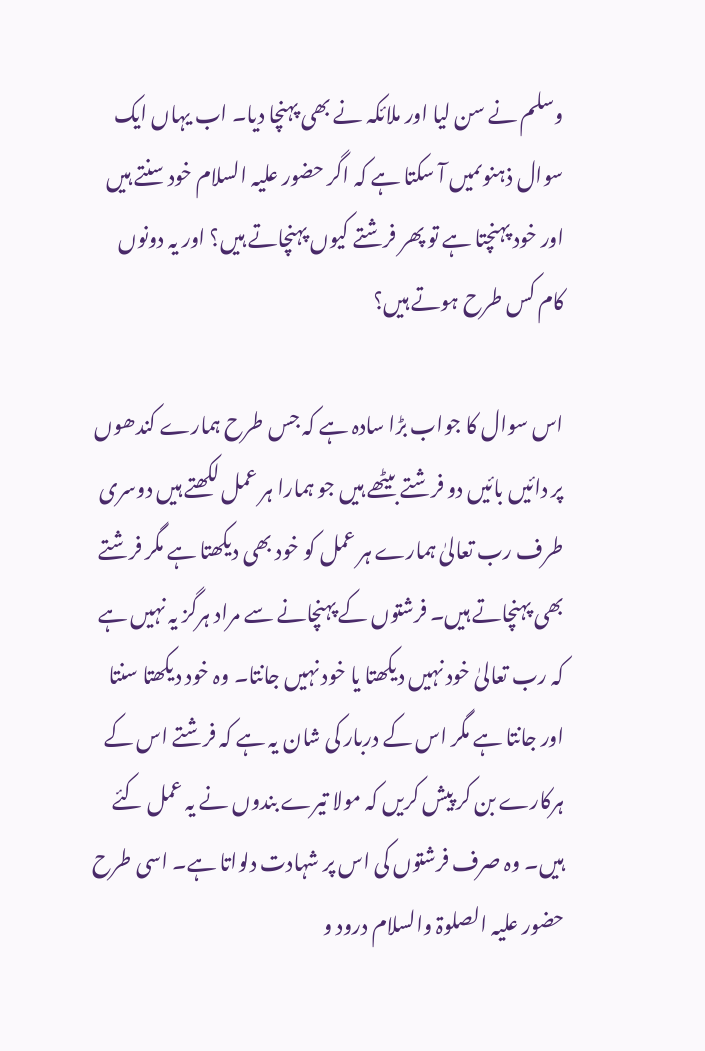وسلم نے سن لیا اور ملائکہ نے بھی پہنچا دیا۔ اب یہاں ایک سوال ذہنوںمیں آ سکتا ہے کہ اگر حضور علیہ السلام خود سنتے ہیں اور خود پہنچتا ہے تو پھر فرشتے کیوں پہنچاتے ہیں؟ اور یہ دونوں کام کس طرح ہوتے ہیں؟

اس سوال کا جواب بڑا سادہ ہے کہ جس طرح ہمارے کندھوں پر دائیں بائیں دو فرشتے بیٹھے ہیں جو ہمارا ہر عمل لکھتے ہیں دوسری طرف رب تعالیٰ ہمارے ہر عمل کو خود بھی دیکھتا ہے مگر فرشتے بھی پہنچاتے ہیں۔ فرشتوں کے پہنچانے سے مراد ہرگز یہ نہیں ہے کہ رب تعالیٰ خود نہیں دیکھتا یا خود نہیں جانتا۔ وہ خود دیکھتا سنتا اور جانتا ہے مگر اس کے دربار کی شان یہ ہے کہ فرشتے اس کے ہرکارے بن کر پیش کریں کہ مولا تیرے بندوں نے یہ عمل کئے ہیں۔ وہ صرف فرشتوں کی اس پر شہادت دلواتا ہے۔ اسی طرح حضور علیہ الصلوۃ والسلام درود و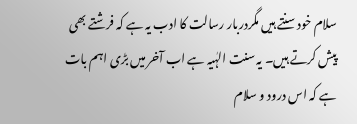سلام خود سنتے ہیں مگردربار رسالت کا ادب یہ ہے کہ فرشتے بھی پیش کرتے ہیں۔ یہ سنت الہٰیہ ہے اب آخر میں بڑی اہم بات ہے کہ اس درود و سلام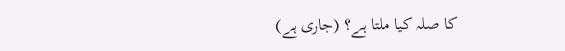کا صلہ کیا ملتا ہے؟ (جاری ہے)